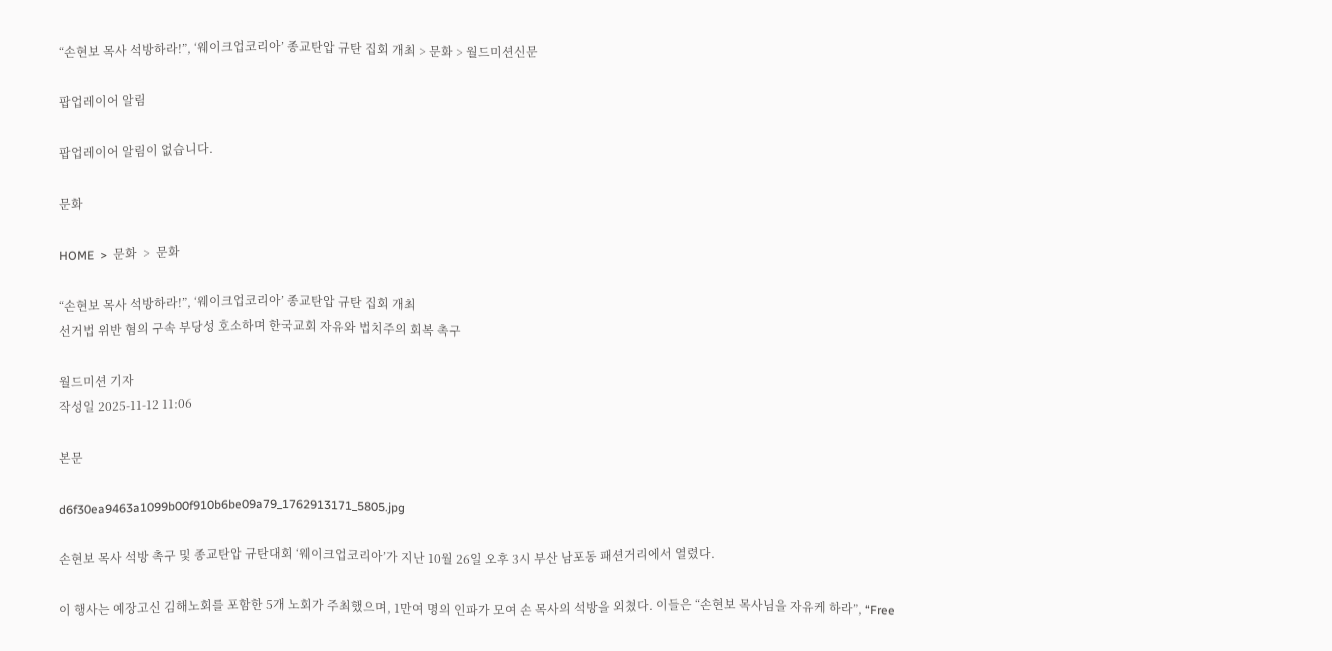“손현보 목사 석방하라!”, ‘웨이크업코리아’ 종교탄압 규탄 집회 개최 > 문화 > 월드미션신문

팝업레이어 알림

팝업레이어 알림이 없습니다.

문화

HOME  >  문화  >  문화

“손현보 목사 석방하라!”, ‘웨이크업코리아’ 종교탄압 규탄 집회 개최
선거법 위반 혐의 구속 부당성 호소하며 한국교회 자유와 법치주의 회복 촉구

월드미션 기자
작성일 2025-11-12 11:06

본문

d6f30ea9463a1099b00f910b6be09a79_1762913171_5805.jpg

손현보 목사 석방 촉구 및 종교탄압 규탄대회 ‘웨이크업코리아’가 지난 10월 26일 오후 3시 부산 남포동 패션거리에서 열렸다.

이 행사는 예장고신 김해노회를 포함한 5개 노회가 주최했으며, 1만여 명의 인파가 모여 손 목사의 석방을 외쳤다. 이들은 “손현보 목사님을 자유케 하라”, “Free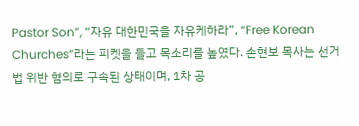Pastor Son”, “자유 대한민국을 자유케하라”, “Free Korean Churches”라는 피켓을 들고 목소리를 높였다. 손현보 목사는 선거법 위반 혐의로 구속된 상태이며, 1차 공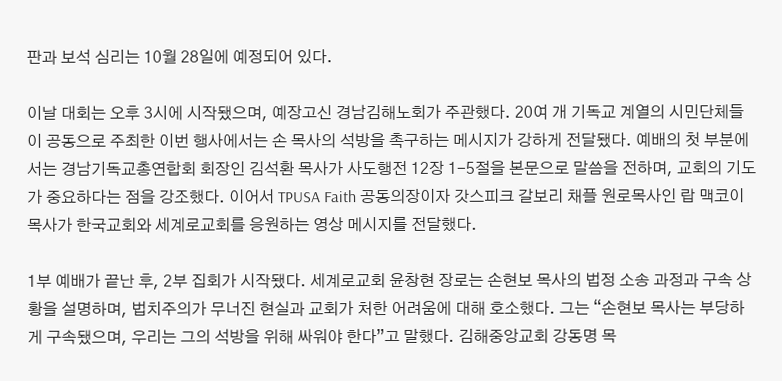판과 보석 심리는 10월 28일에 예정되어 있다.

이날 대회는 오후 3시에 시작됐으며, 예장고신 경남김해노회가 주관했다. 20여 개 기독교 계열의 시민단체들이 공동으로 주최한 이번 행사에서는 손 목사의 석방을 촉구하는 메시지가 강하게 전달됐다. 예배의 첫 부분에서는 경남기독교총연합회 회장인 김석환 목사가 사도행전 12장 1-5절을 본문으로 말씀을 전하며, 교회의 기도가 중요하다는 점을 강조했다. 이어서 TPUSA Faith 공동의장이자 갓스피크 갈보리 채플 원로목사인 랍 맥코이 목사가 한국교회와 세계로교회를 응원하는 영상 메시지를 전달했다.

1부 예배가 끝난 후, 2부 집회가 시작됐다. 세계로교회 윤창현 장로는 손현보 목사의 법정 소송 과정과 구속 상황을 설명하며, 법치주의가 무너진 현실과 교회가 처한 어려움에 대해 호소했다. 그는 “손현보 목사는 부당하게 구속됐으며, 우리는 그의 석방을 위해 싸워야 한다”고 말했다. 김해중앙교회 강동명 목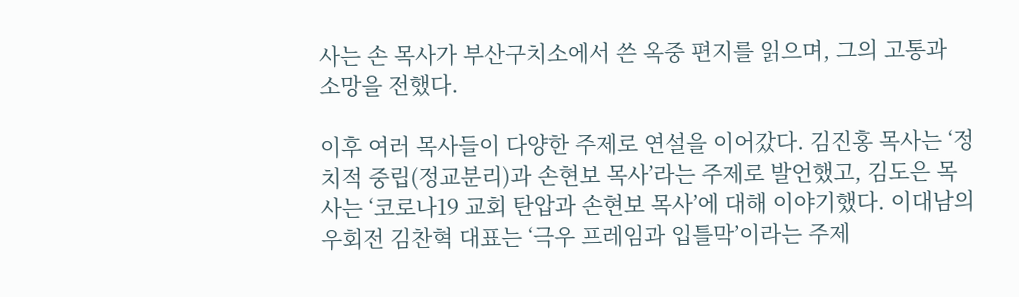사는 손 목사가 부산구치소에서 쓴 옥중 편지를 읽으며, 그의 고통과 소망을 전했다.

이후 여러 목사들이 다양한 주제로 연설을 이어갔다. 김진홍 목사는 ‘정치적 중립(정교분리)과 손현보 목사’라는 주제로 발언했고, 김도은 목사는 ‘코로나19 교회 탄압과 손현보 목사’에 대해 이야기했다. 이대남의우회전 김찬혁 대표는 ‘극우 프레임과 입틀막’이라는 주제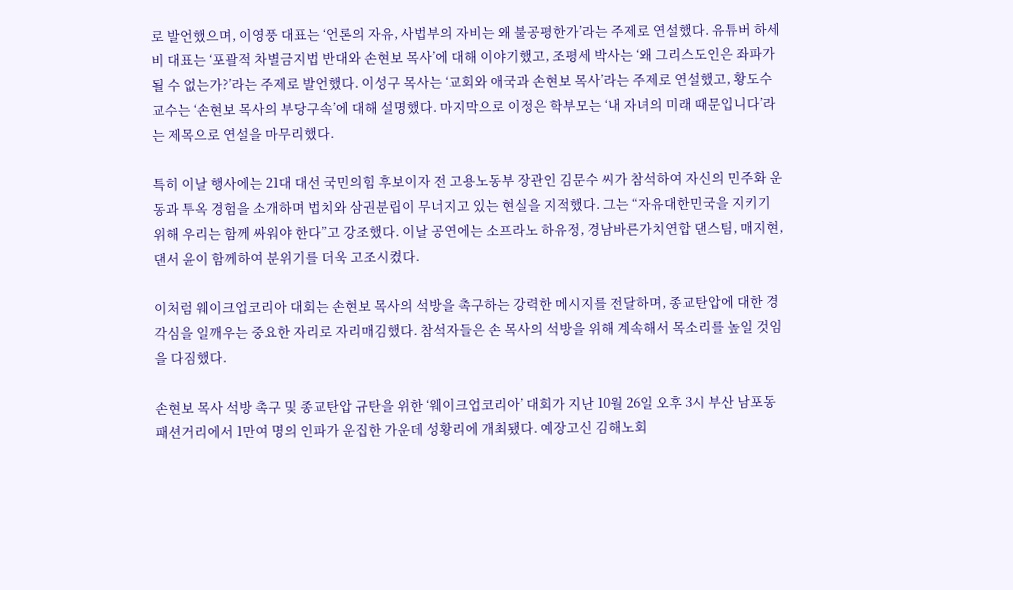로 발언했으며, 이영풍 대표는 ‘언론의 자유, 사법부의 자비는 왜 불공평한가’라는 주제로 연설했다. 유튜버 하세비 대표는 ‘포괄적 차별금지법 반대와 손현보 목사’에 대해 이야기했고, 조평세 박사는 ‘왜 그리스도인은 좌파가 될 수 없는가?’라는 주제로 발언했다. 이성구 목사는 ‘교회와 애국과 손현보 목사’라는 주제로 연설했고, 황도수 교수는 ‘손현보 목사의 부당구속’에 대해 설명했다. 마지막으로 이정은 학부모는 ‘내 자녀의 미래 때문입니다’라는 제목으로 연설을 마무리했다.

특히 이날 행사에는 21대 대선 국민의힘 후보이자 전 고용노동부 장관인 김문수 씨가 참석하여 자신의 민주화 운동과 투옥 경험을 소개하며 법치와 삼권분립이 무너지고 있는 현실을 지적했다. 그는 “자유대한민국을 지키기 위해 우리는 함께 싸워야 한다”고 강조했다. 이날 공연에는 소프라노 하유정, 경남바른가치연합 댄스팀, 매지현, 댄서 윤이 함께하여 분위기를 더욱 고조시켰다.

이처럼 웨이크업코리아 대회는 손현보 목사의 석방을 촉구하는 강력한 메시지를 전달하며, 종교탄압에 대한 경각심을 일깨우는 중요한 자리로 자리매김했다. 참석자들은 손 목사의 석방을 위해 계속해서 목소리를 높일 것임을 다짐했다.

손현보 목사 석방 촉구 및 종교탄압 규탄을 위한 ‘웨이크업코리아’ 대회가 지난 10월 26일 오후 3시 부산 남포동 패션거리에서 1만여 명의 인파가 운집한 가운데 성황리에 개최됐다. 예장고신 김해노회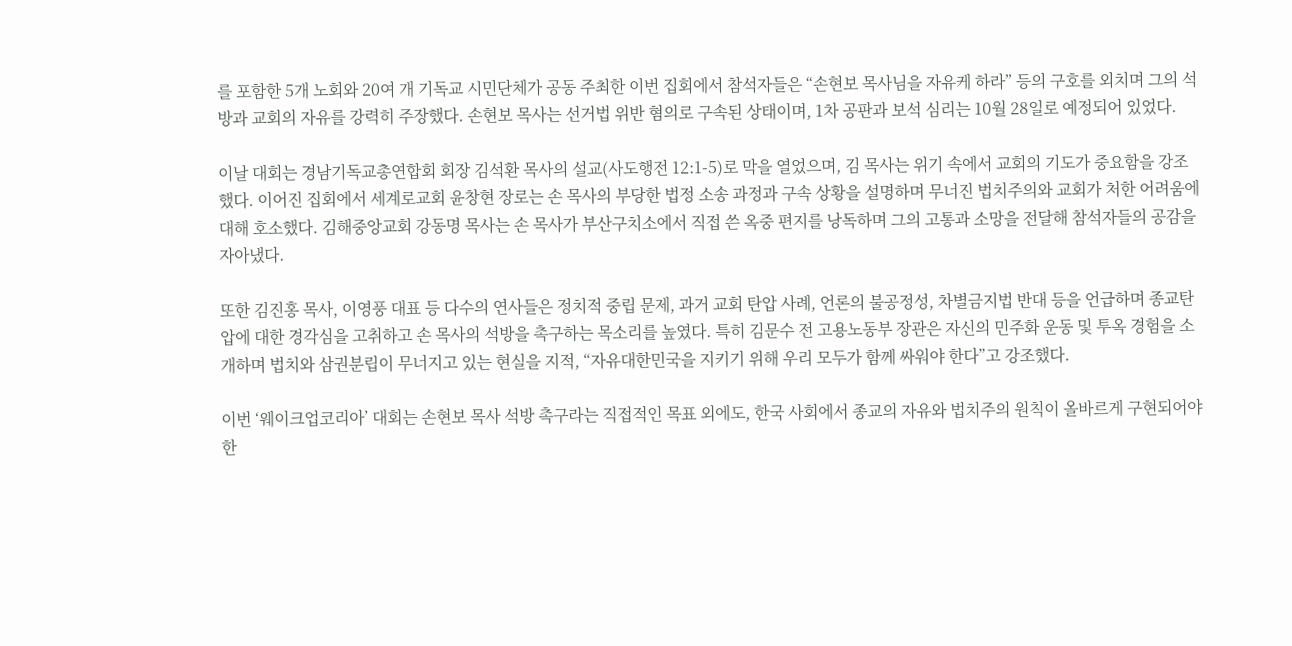를 포함한 5개 노회와 20여 개 기독교 시민단체가 공동 주최한 이번 집회에서 참석자들은 “손현보 목사님을 자유케 하라” 등의 구호를 외치며 그의 석방과 교회의 자유를 강력히 주장했다. 손현보 목사는 선거법 위반 혐의로 구속된 상태이며, 1차 공판과 보석 심리는 10월 28일로 예정되어 있었다.

이날 대회는 경남기독교총연합회 회장 김석환 목사의 설교(사도행전 12:1-5)로 막을 열었으며, 김 목사는 위기 속에서 교회의 기도가 중요함을 강조했다. 이어진 집회에서 세계로교회 윤창현 장로는 손 목사의 부당한 법정 소송 과정과 구속 상황을 설명하며 무너진 법치주의와 교회가 처한 어려움에 대해 호소했다. 김해중앙교회 강동명 목사는 손 목사가 부산구치소에서 직접 쓴 옥중 편지를 낭독하며 그의 고통과 소망을 전달해 참석자들의 공감을 자아냈다.

또한 김진홍 목사, 이영풍 대표 등 다수의 연사들은 정치적 중립 문제, 과거 교회 탄압 사례, 언론의 불공정성, 차별금지법 반대 등을 언급하며 종교탄압에 대한 경각심을 고취하고 손 목사의 석방을 촉구하는 목소리를 높였다. 특히 김문수 전 고용노동부 장관은 자신의 민주화 운동 및 투옥 경험을 소개하며 법치와 삼권분립이 무너지고 있는 현실을 지적, “자유대한민국을 지키기 위해 우리 모두가 함께 싸워야 한다”고 강조했다.

이번 ‘웨이크업코리아’ 대회는 손현보 목사 석방 촉구라는 직접적인 목표 외에도, 한국 사회에서 종교의 자유와 법치주의 원칙이 올바르게 구현되어야 한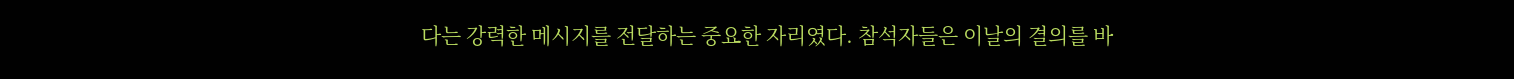다는 강력한 메시지를 전달하는 중요한 자리였다. 참석자들은 이날의 결의를 바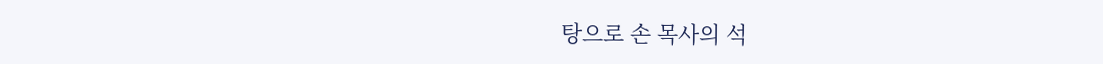탕으로 손 목사의 석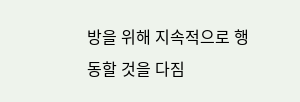방을 위해 지속적으로 행동할 것을 다짐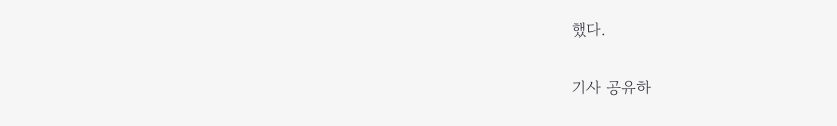했다.

기사 공유하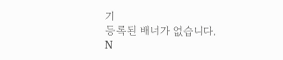기
등록된 배너가 없습니다.
N